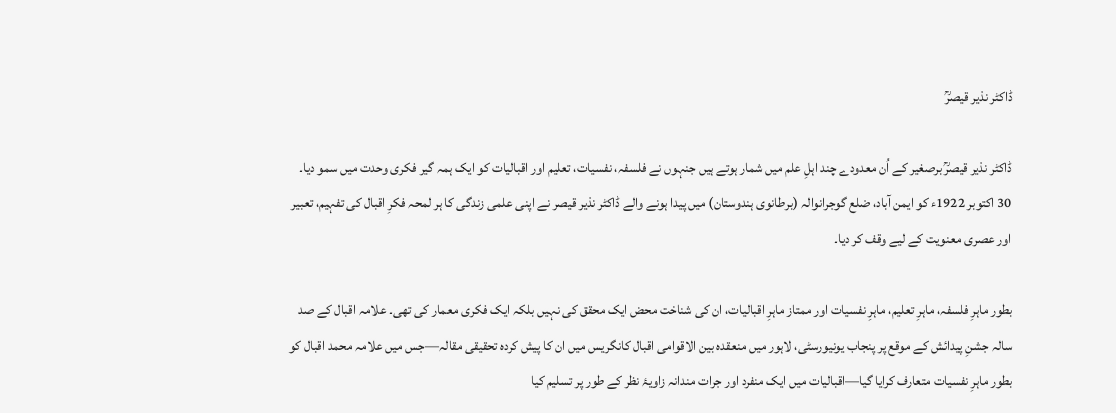ڈاکٹر نذیر قیصرؒ

ڈاکٹر نذیر قیصرؒ برصغیر کے اُن معدودے چند اہلِ علم میں شمار ہوتے ہیں جنہوں نے فلسفہ، نفسیات، تعلیم اور اقبالیات کو ایک ہمہ گیر فکری وحدت میں سمو دیا۔
30 اکتوبر 1922ء کو ایمن آباد، ضلع گوجرانوالہ (برطانوی ہندوستان) میں پیدا ہونے والے ڈاکٹر نذیر قیصر نے اپنی علمی زندگی کا ہر لمحہ فکرِ اقبال کی تفہیم، تعبیر اور عصری معنویت کے لیے وقف کر دیا۔

بطور ماہرِ فلسفہ، ماہرِ تعلیم، ماہرِ نفسیات اور ممتاز ماہرِ اقبالیات، ان کی شناخت محض ایک محقق کی نہیں بلکہ ایک فکری معمار کی تھی۔ علامہ اقبال کے صد سالہ جشنِ پیدائش کے موقع پر پنجاب یونیورسٹی، لاہور میں منعقدہ بین الاقوامی اقبال کانگریس میں ان کا پیش کردہ تحقیقی مقالہ—جس میں علامہ محمد اقبال کو بطور ماہرِ نفسیات متعارف کرایا گیا—اقبالیات میں ایک منفرد اور جرات مندانہ زاویۂ نظر کے طور پر تسلیم کیا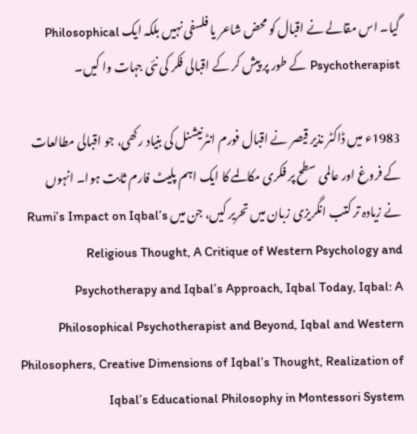گیا۔ اس مقالے نے اقبال کو محض شاعر یا فلسفی نہیں بلکہ ایک Philosophical Psychotherapist کے طور پر پیش کر کے اقبالی فکر کی نئی جہات وا کیں۔

1983ء میں ڈاکٹر نذیر قیصر نے اقبال فورم انٹرنیشنل کی بنیاد رکھی، جو اقبالی مطالعات کے فروغ اور عالمی سطح پر فکری مکالمے کا ایک اہم پلیٹ فارم ثابت ہوا۔ انہوں نے زیادہ تر کتب انگریزی زبان میں تحریر کیں، جن میں Rumi’s Impact on Iqbal’s Religious Thought, A Critique of Western Psychology and Psychotherapy and Iqbal’s Approach, Iqbal Today, Iqbal: A Philosophical Psychotherapist and Beyond, Iqbal and Western Philosophers, Creative Dimensions of Iqbal’s Thought, Realization of Iqbal’s Educational Philosophy in Montessori System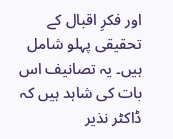اور فکرِ اقبال کے تحقیقی پہلو شامل ہیں۔ یہ تصانیف اس بات کی شاہد ہیں کہ ڈاکٹر نذیر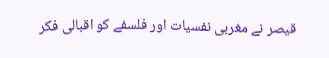قیصر نے مغربی نفسیات اور فلسفے کو اقبالی فکر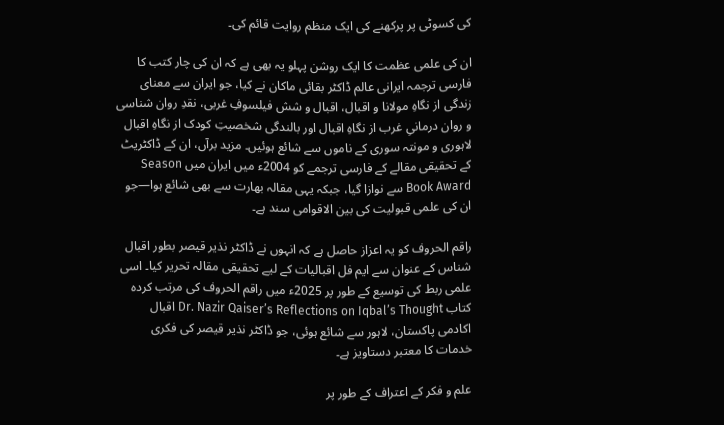کی کسوٹی پر پرکھنے کی ایک منظم روایت قائم کی۔

ان کی علمی عظمت کا ایک روشن پہلو یہ بھی ہے کہ ان کی چار کتب کا فارسی ترجمہ ایرانی عالم ڈاکٹر بقائی ماکان نے کیا، جو ایران سے معنای زندگی از نگاہِ مولانا و اقبال، اقبال و شش فیلسوفِ غربی، نقدِ روان شناسی و روان درمانیِ غرب از نگاہِ اقبال اور بالندگی شخصیتِ کودک از نگاہِ اقبال لاہوری و مونتہ سوری کے ناموں سے شائع ہوئیں۔ مزید برآں، ان کے ڈاکٹریٹ کے تحقیقی مقالے کے فارسی ترجمے کو 2004ء میں ایران میں Season Book Award سے نوازا گیا، جبکہ یہی مقالہ بھارت سے بھی شائع ہوا—جو ان کی علمی قبولیت کی بین الاقوامی سند ہے۔

راقم الحروف کو یہ اعزاز حاصل ہے کہ انہوں نے ڈاکٹر نذیر قیصر بطور اقبال شناس کے عنوان سے ایم فل اقبالیات کے لیے تحقیقی مقالہ تحریر کیا۔ اسی علمی ربط کی توسیع کے طور پر 2025ء میں راقم الحروف کی مرتب کردہ کتاب Dr. Nazir Qaiser’s Reflections on Iqbal’s Thought اقبال اکادمی پاکستان، لاہور سے شائع ہوئی، جو ڈاکٹر نذیر قیصر کی فکری خدمات کا معتبر دستاویز ہے۔

علم و فکر کے اعتراف کے طور پر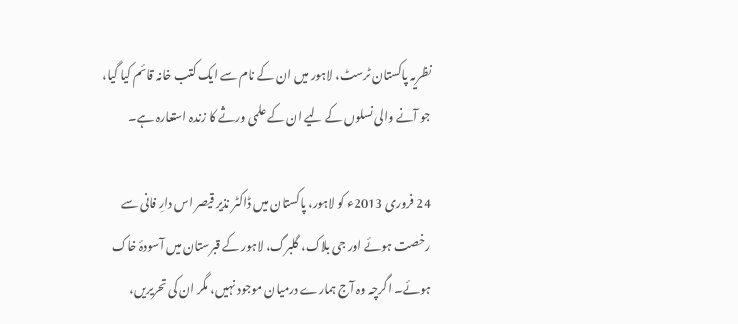نظریہ پاکستان ٹرسٹ، لاہور میں ان کے نام سے ایک کتب خانہ قائم کیا گیا، جو آنے والی نسلوں کے لیے ان کے علمی ورثے کا زندہ استعارہ ہے۔

24 فروری 2013ء کو لاہور، پاکستان میں ڈاکٹر نذیر قیصر اس دارِ فانی سے رخصت ہوئے اور جی بلاک، گلبرگ، لاہور کے قبرستان میں آسودۂ خاک ہوئے۔ اگرچہ وہ آج ہمارے درمیان موجود نہیں، مگر ان کی تحریریں،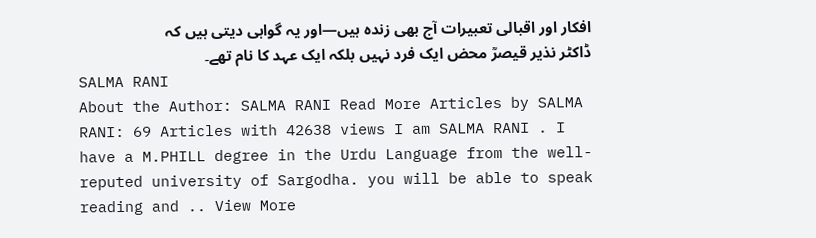افکار اور اقبالی تعبیرات آج بھی زندہ ہیں—اور یہ گواہی دیتی ہیں کہ ڈاکٹر نذیر قیصرؒ محض ایک فرد نہیں بلکہ ایک عہد کا نام تھے۔
SALMA RANI
About the Author: SALMA RANI Read More Articles by SALMA RANI: 69 Articles with 42638 views I am SALMA RANI . I have a M.PHILL degree in the Urdu Language from the well-reputed university of Sargodha. you will be able to speak reading and .. View More